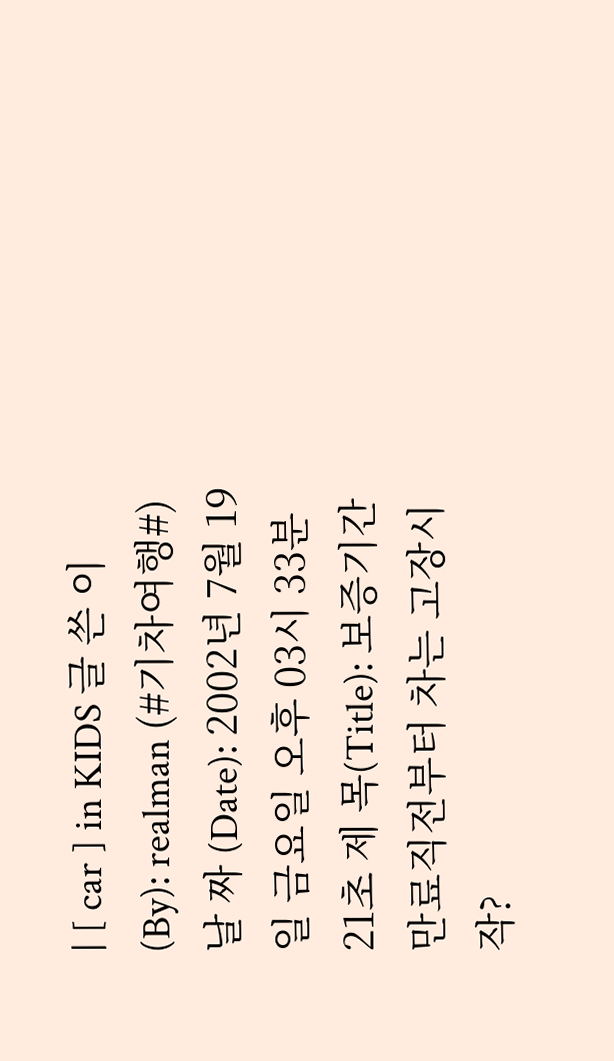| [ car ] in KIDS 글 쓴 이(By): realman (#기차여행#) 날 짜 (Date): 2002년 7월 19일 금요일 오후 03시 33분 21초 제 목(Title): 보증기간만료직전부터 차는 고장시작?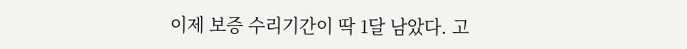이제 보증 수리기간이 딱 1달 남았다. 고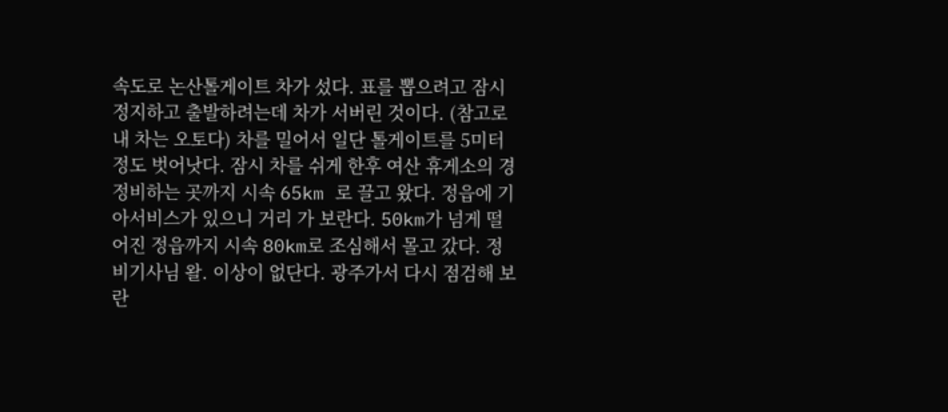속도로 논산톨게이트 차가 섰다. 표를 뽑으려고 잠시 정지하고 출발하려는데 차가 서버린 것이다. (참고로 내 차는 오토다) 차를 밀어서 일단 톨게이트를 5미터정도 벗어낫다. 잠시 차를 쉬게 한후 여산 휴게소의 경정비하는 곳까지 시속 65km 로 끌고 왔다. 정읍에 기아서비스가 있으니 거리 가 보란다. 50km가 넘게 떨어진 정읍까지 시속 80km로 조심해서 몰고 갔다. 정비기사님 왈. 이상이 없단다. 광주가서 다시 점검해 보란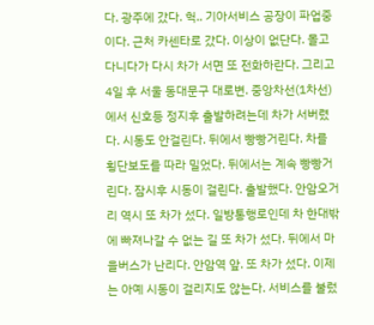다. 광주에 갔다. 헉.. 기아서비스 공장이 파업중이다. 근처 카센타로 갔다. 이상이 없단다. 몰고 다니다가 다시 차가 서면 또 전화하란다. 그리고 4일 후 서울 동대문구 대로변. 중앙차선(1차선)에서 신호등 정지후 출발하려는데 차가 서버렸다. 시동도 안걸린다. 뒤에서 빵빵거린다. 차를 횡단보도를 따라 밀었다. 뒤에서는 계속 빵빵거린다. 잠시후 시동이 걸린다. 출발했다. 안암오거리 역시 또 차가 섰다. 일방통행로인데 차 한대밖에 빠져나갈 수 없는 길 또 차가 섰다. 뒤에서 마을버스가 난리다. 안암역 앞. 또 차가 섰다. 이제는 아예 시동이 걸리지도 않는다. 서비스를 불렀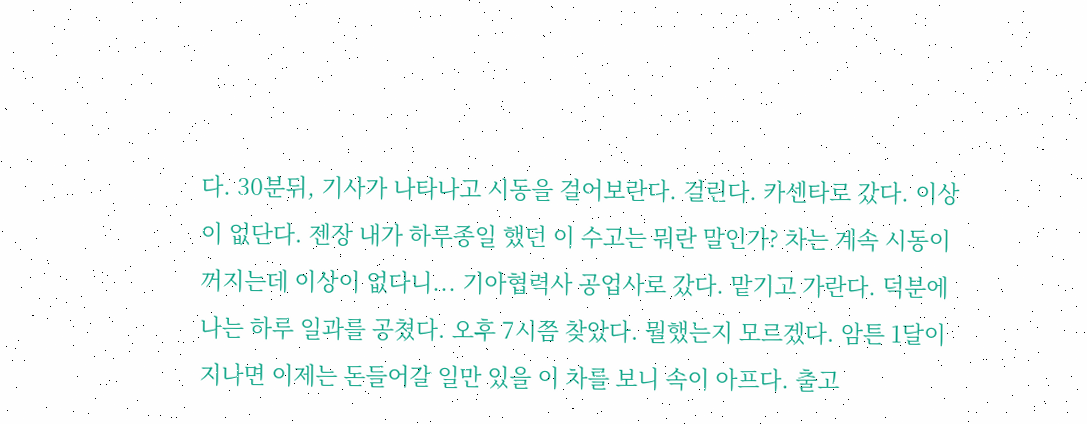다. 30분뒤, 기사가 나타나고 시동을 걸어보란다. 걸린다. 카센타로 갔다. 이상이 없단다. 젠장 내가 하루종일 했던 이 수고는 뭐란 말인가? 차는 계속 시동이 꺼지는데 이상이 없다니... 기아협력사 공업사로 갔다. 맡기고 가란다. 덕분에 나는 하루 일과를 공쳤다. 오후 7시쯤 찾았다. 뭘했는지 모르겠다. 암튼 1달이 지나면 이제는 돈들어갈 일만 있을 이 차를 보니 속이 아프다. 출고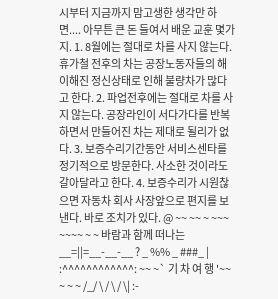시부터 지금까지 맘고생한 생각만 하면.... 아무튼 큰 돈 들여서 배운 교훈 몇가지. 1. 8월에는 절대로 차를 사지 않는다. 휴가철 전후의 차는 공장노동자들의 해이해진 정신상태로 인해 불량차가 많다고 한다. 2. 파업전후에는 절대로 차를 사지 않는다. 공장라인이 서다가다를 반복하면서 만들어진 차는 제대로 될리가 없다. 3. 보증수리기간동안 서비스센타를 정기적으로 방문한다. 사소한 것이라도 갈아달라고 한다. 4. 보증수리가 시원찮으면 자동차 회사 사장앞으로 편지를 보낸다. 바로 조치가 있다. @ ~~ ~~ ~ ~~~ ~~~~ ~ ~ 바람과 함께 떠나는 __=||=__-__-__ ? _ %% _ ###_ | :^^^^^^^^^^^^: ~~ ~` 기 차 여 행 '~~ ~ ~ ~ /_/ \ / \ / \| :-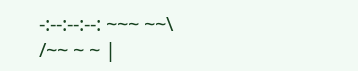-:--:--:--: ~~~ ~~\ /~~ ~ ~ |